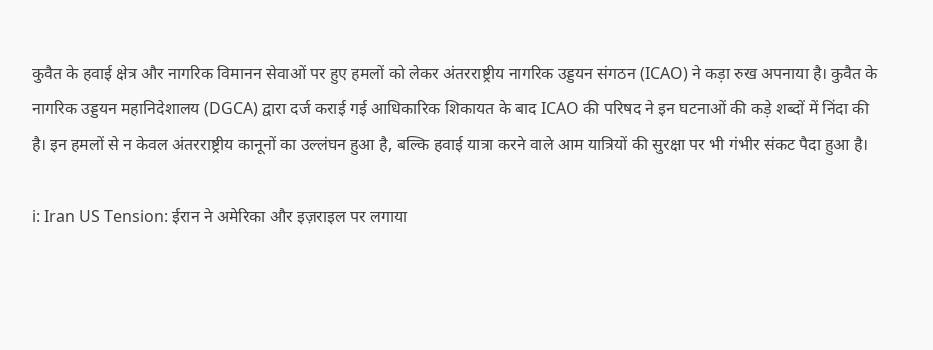कुवैत के हवाई क्षेत्र और नागरिक विमानन सेवाओं पर हुए हमलों को लेकर अंतरराष्ट्रीय नागरिक उड्डयन संगठन (ICAO) ने कड़ा रुख अपनाया है। कुवैत के नागरिक उड्डयन महानिदेशालय (DGCA) द्वारा दर्ज कराई गई आधिकारिक शिकायत के बाद ICAO की परिषद ने इन घटनाओं की कड़े शब्दों में निंदा की है। इन हमलों से न केवल अंतरराष्ट्रीय कानूनों का उल्लंघन हुआ है, बल्कि हवाई यात्रा करने वाले आम यात्रियों की सुरक्षा पर भी गंभीर संकट पैदा हुआ है।

ℹ: Iran US Tension: ईरान ने अमेरिका और इज़राइल पर लगाया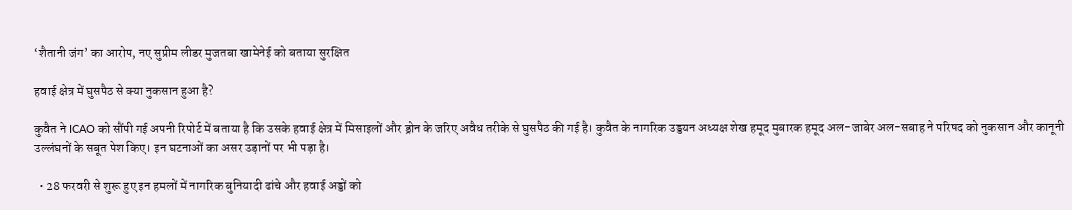‘शैतानी जंग’ का आरोप, नए सुप्रीम लीडर मुजतबा खामेनेई को बताया सुरक्षित

हवाई क्षेत्र में घुसपैठ से क्या नुकसान हुआ है?

कुवैत ने ICAO को सौंपी गई अपनी रिपोर्ट में बताया है कि उसके हवाई क्षेत्र में मिसाइलों और ड्रोन के जरिए अवैध तरीके से घुसपैठ की गई है। कुवैत के नागरिक उड्डयन अध्यक्ष शेख हमूद मुबारक हमूद अल-जाबेर अल-सबाह ने परिषद को नुकसान और कानूनी उल्लंघनों के सबूत पेश किए। इन घटनाओं का असर उड़ानों पर भी पड़ा है।

  • 28 फरवरी से शुरू हुए इन हमलों में नागरिक बुनियादी ढांचे और हवाई अड्डों को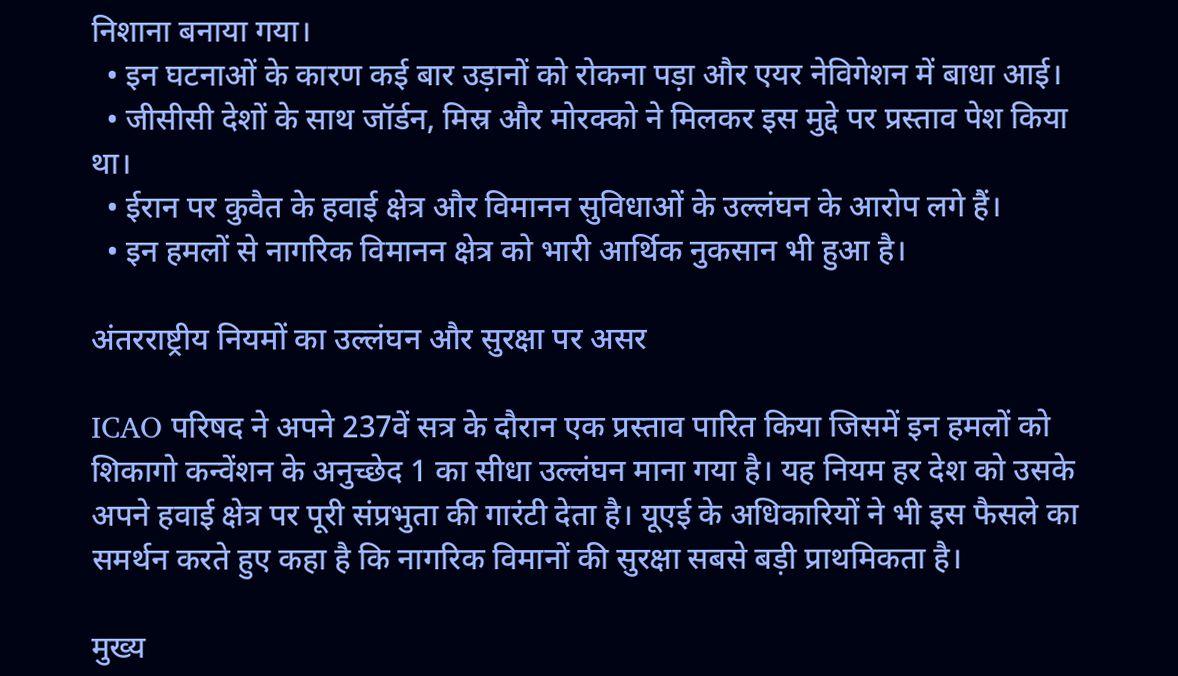निशाना बनाया गया।
  • इन घटनाओं के कारण कई बार उड़ानों को रोकना पड़ा और एयर नेविगेशन में बाधा आई।
  • जीसीसी देशों के साथ जॉर्डन, मिस्र और मोरक्को ने मिलकर इस मुद्दे पर प्रस्ताव पेश किया था।
  • ईरान पर कुवैत के हवाई क्षेत्र और विमानन सुविधाओं के उल्लंघन के आरोप लगे हैं।
  • इन हमलों से नागरिक विमानन क्षेत्र को भारी आर्थिक नुकसान भी हुआ है।

अंतरराष्ट्रीय नियमों का उल्लंघन और सुरक्षा पर असर

ICAO परिषद ने अपने 237वें सत्र के दौरान एक प्रस्ताव पारित किया जिसमें इन हमलों को शिकागो कन्वेंशन के अनुच्छेद 1 का सीधा उल्लंघन माना गया है। यह नियम हर देश को उसके अपने हवाई क्षेत्र पर पूरी संप्रभुता की गारंटी देता है। यूएई के अधिकारियों ने भी इस फैसले का समर्थन करते हुए कहा है कि नागरिक विमानों की सुरक्षा सबसे बड़ी प्राथमिकता है।

मुख्य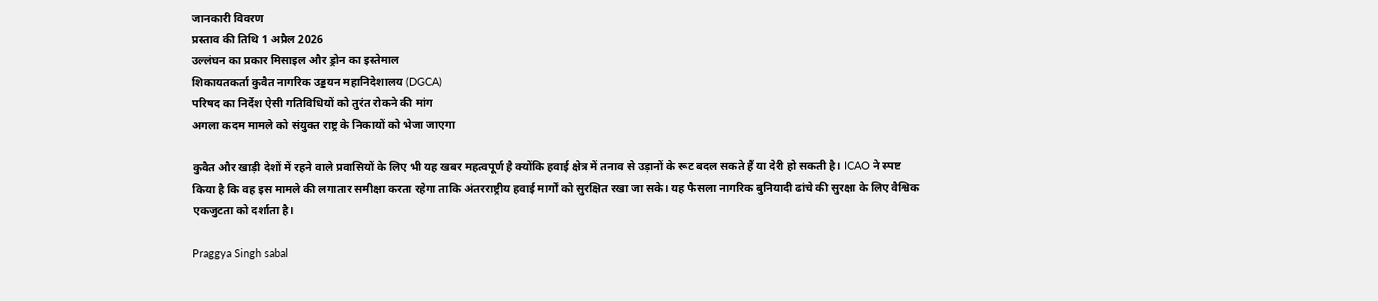जानकारी विवरण
प्रस्ताव की तिथि 1 अप्रैल 2026
उल्लंघन का प्रकार मिसाइल और ड्रोन का इस्तेमाल
शिकायतकर्ता कुवैत नागरिक उड्डयन महानिदेशालय (DGCA)
परिषद का निर्देश ऐसी गतिविधियों को तुरंत रोकने की मांग
अगला कदम मामले को संयुक्त राष्ट्र के निकायों को भेजा जाएगा

कुवैत और खाड़ी देशों में रहने वाले प्रवासियों के लिए भी यह खबर महत्वपूर्ण है क्योंकि हवाई क्षेत्र में तनाव से उड़ानों के रूट बदल सकते हैं या देरी हो सकती है। ICAO ने स्पष्ट किया है कि वह इस मामले की लगातार समीक्षा करता रहेगा ताकि अंतरराष्ट्रीय हवाई मार्गों को सुरक्षित रखा जा सके। यह फैसला नागरिक बुनियादी ढांचे की सुरक्षा के लिए वैश्विक एकजुटता को दर्शाता है।

Praggya Singh sabal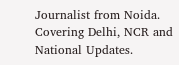Journalist from Noida. Covering Delhi, NCR and National Updates.